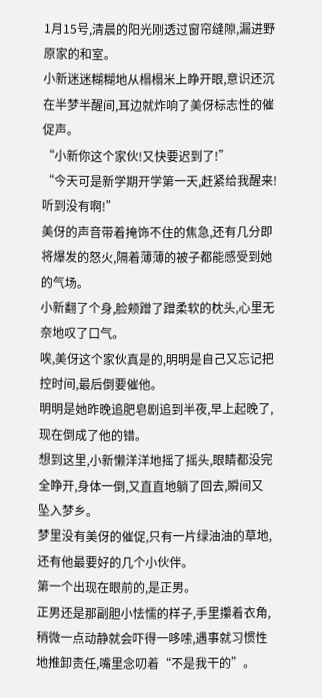1月15号,清晨的阳光刚透过窗帘缝隙,漏进野原家的和室。
小新迷迷糊糊地从榻榻米上睁开眼,意识还沉在半梦半醒间,耳边就炸响了美伢标志性的催促声。
“小新你这个家伙!又快要迟到了!”
“今天可是新学期开学第一天,赶紧给我醒来!听到没有啊!”
美伢的声音带着掩饰不住的焦急,还有几分即将爆发的怒火,隔着薄薄的被子都能感受到她的气场。
小新翻了个身,脸颊蹭了蹭柔软的枕头,心里无奈地叹了口气。
唉,美伢这个家伙真是的,明明是自己又忘记把控时间,最后倒要催他。
明明是她昨晚追肥皂剧追到半夜,早上起晚了,现在倒成了他的错。
想到这里,小新懒洋洋地摇了摇头,眼睛都没完全睁开,身体一倒,又直直地躺了回去,瞬间又坠入梦乡。
梦里没有美伢的催促,只有一片绿油油的草地,还有他最要好的几个小伙伴。
第一个出现在眼前的,是正男。
正男还是那副胆小怯懦的样子,手里攥着衣角,稍微一点动静就会吓得一哆嗦,遇事就习惯性地推卸责任,嘴里念叨着“不是我干的”。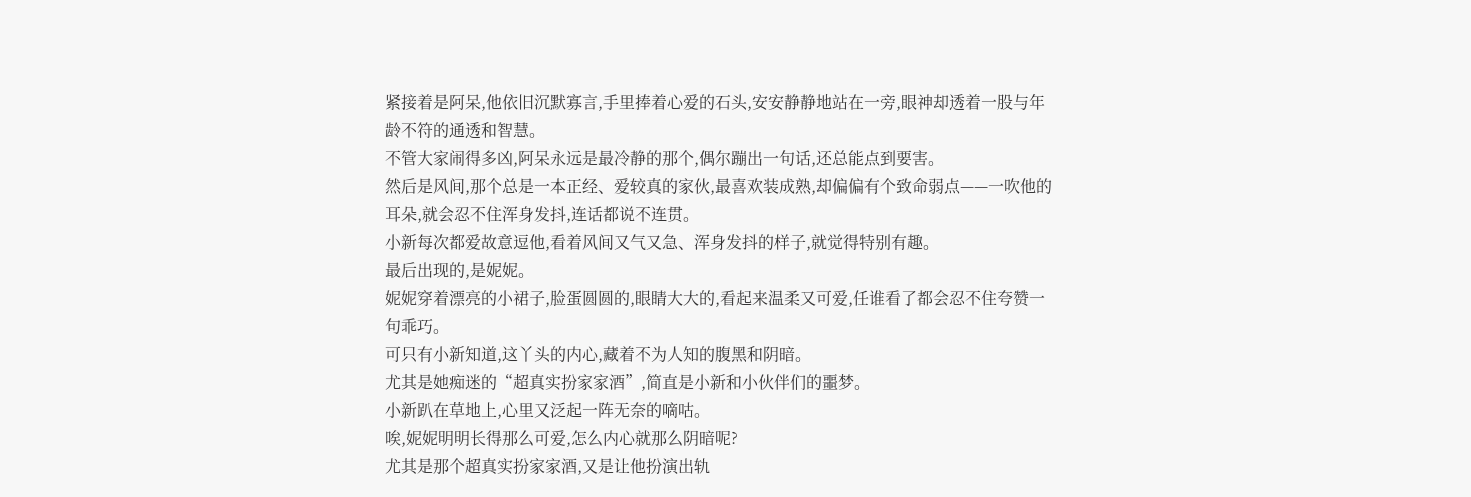紧接着是阿呆,他依旧沉默寡言,手里捧着心爱的石头,安安静静地站在一旁,眼神却透着一股与年龄不符的通透和智慧。
不管大家闹得多凶,阿呆永远是最冷静的那个,偶尔蹦出一句话,还总能点到要害。
然后是风间,那个总是一本正经、爱较真的家伙,最喜欢装成熟,却偏偏有个致命弱点——一吹他的耳朵,就会忍不住浑身发抖,连话都说不连贯。
小新每次都爱故意逗他,看着风间又气又急、浑身发抖的样子,就觉得特别有趣。
最后出现的,是妮妮。
妮妮穿着漂亮的小裙子,脸蛋圆圆的,眼睛大大的,看起来温柔又可爱,任谁看了都会忍不住夸赞一句乖巧。
可只有小新知道,这丫头的内心,藏着不为人知的腹黑和阴暗。
尤其是她痴迷的“超真实扮家家酒”,简直是小新和小伙伴们的噩梦。
小新趴在草地上,心里又泛起一阵无奈的嘀咕。
唉,妮妮明明长得那么可爱,怎么内心就那么阴暗呢?
尤其是那个超真实扮家家酒,又是让他扮演出轨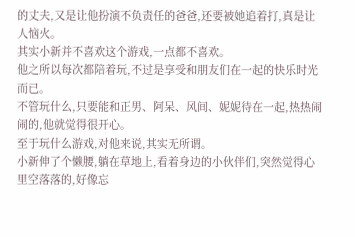的丈夫,又是让他扮演不负责任的爸爸,还要被她追着打,真是让人恼火。
其实小新并不喜欢这个游戏,一点都不喜欢。
他之所以每次都陪着玩,不过是享受和朋友们在一起的快乐时光而已。
不管玩什么,只要能和正男、阿呆、风间、妮妮待在一起,热热闹闹的,他就觉得很开心。
至于玩什么游戏,对他来说,其实无所谓。
小新伸了个懒腰,躺在草地上,看着身边的小伙伴们,突然觉得心里空落落的,好像忘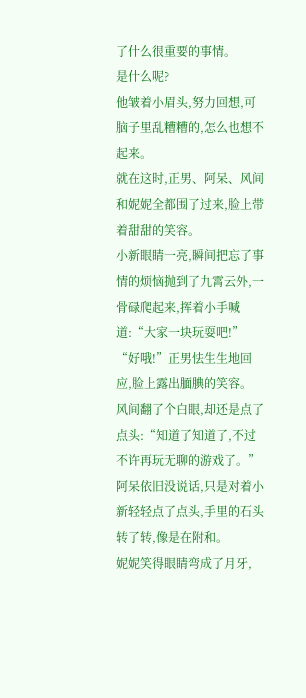了什么很重要的事情。
是什么呢?
他皱着小眉头,努力回想,可脑子里乱糟糟的,怎么也想不起来。
就在这时,正男、阿呆、风间和妮妮全都围了过来,脸上带着甜甜的笑容。
小新眼睛一亮,瞬间把忘了事情的烦恼抛到了九霄云外,一骨碌爬起来,挥着小手喊道:“大家一块玩耍吧!”
“好哦!”正男怯生生地回应,脸上露出腼腆的笑容。
风间翻了个白眼,却还是点了点头:“知道了知道了,不过不许再玩无聊的游戏了。”
阿呆依旧没说话,只是对着小新轻轻点了点头,手里的石头转了转,像是在附和。
妮妮笑得眼睛弯成了月牙,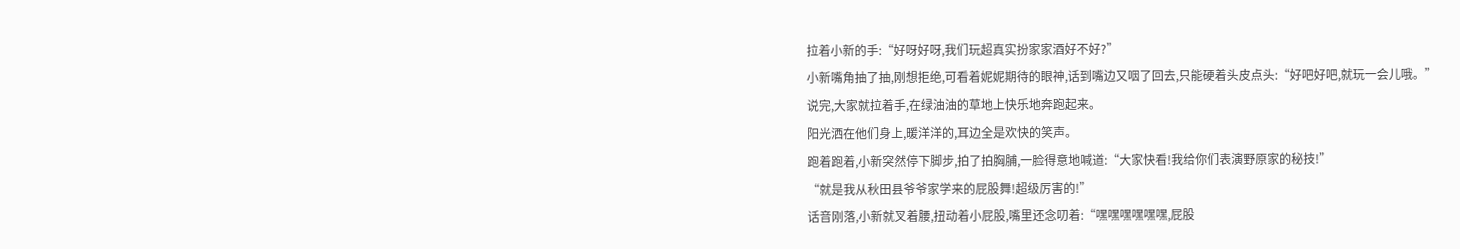拉着小新的手:“好呀好呀,我们玩超真实扮家家酒好不好?”
小新嘴角抽了抽,刚想拒绝,可看着妮妮期待的眼神,话到嘴边又咽了回去,只能硬着头皮点头:“好吧好吧,就玩一会儿哦。”
说完,大家就拉着手,在绿油油的草地上快乐地奔跑起来。
阳光洒在他们身上,暖洋洋的,耳边全是欢快的笑声。
跑着跑着,小新突然停下脚步,拍了拍胸脯,一脸得意地喊道:“大家快看!我给你们表演野原家的秘技!”
“就是我从秋田县爷爷家学来的屁股舞!超级厉害的!”
话音刚落,小新就叉着腰,扭动着小屁股,嘴里还念叨着:“嘿嘿嘿嘿嘿嘿,屁股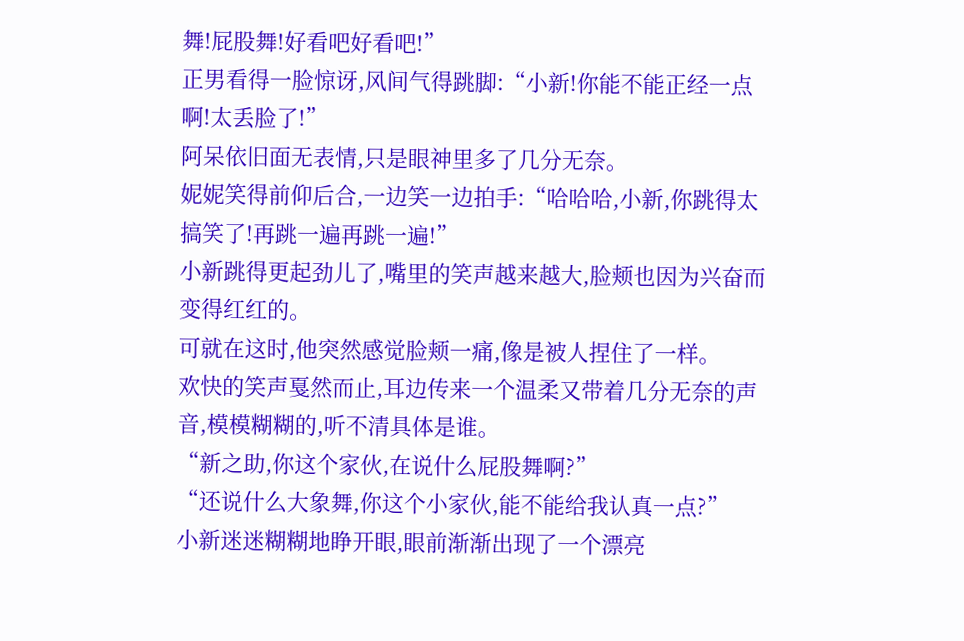舞!屁股舞!好看吧好看吧!”
正男看得一脸惊讶,风间气得跳脚:“小新!你能不能正经一点啊!太丢脸了!”
阿呆依旧面无表情,只是眼神里多了几分无奈。
妮妮笑得前仰后合,一边笑一边拍手:“哈哈哈,小新,你跳得太搞笑了!再跳一遍再跳一遍!”
小新跳得更起劲儿了,嘴里的笑声越来越大,脸颊也因为兴奋而变得红红的。
可就在这时,他突然感觉脸颊一痛,像是被人捏住了一样。
欢快的笑声戛然而止,耳边传来一个温柔又带着几分无奈的声音,模模糊糊的,听不清具体是谁。
“新之助,你这个家伙,在说什么屁股舞啊?”
“还说什么大象舞,你这个小家伙,能不能给我认真一点?”
小新迷迷糊糊地睁开眼,眼前渐渐出现了一个漂亮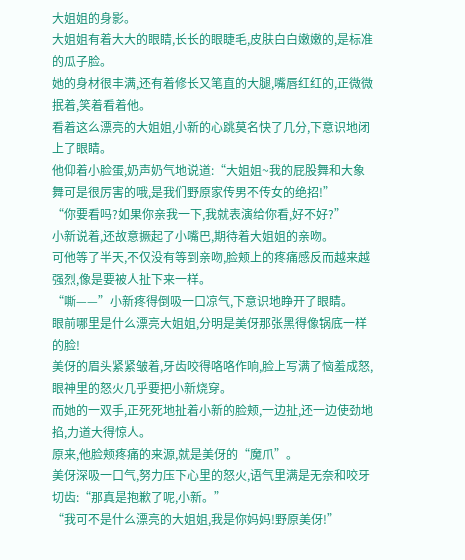大姐姐的身影。
大姐姐有着大大的眼睛,长长的眼睫毛,皮肤白白嫩嫩的,是标准的瓜子脸。
她的身材很丰满,还有着修长又笔直的大腿,嘴唇红红的,正微微抿着,笑着看着他。
看着这么漂亮的大姐姐,小新的心跳莫名快了几分,下意识地闭上了眼睛。
他仰着小脸蛋,奶声奶气地说道:“大姐姐~我的屁股舞和大象舞可是很厉害的哦,是我们野原家传男不传女的绝招!”
“你要看吗?如果你亲我一下,我就表演给你看,好不好?”
小新说着,还故意撅起了小嘴巴,期待着大姐姐的亲吻。
可他等了半天,不仅没有等到亲吻,脸颊上的疼痛感反而越来越强烈,像是要被人扯下来一样。
“嘶——”小新疼得倒吸一口凉气,下意识地睁开了眼睛。
眼前哪里是什么漂亮大姐姐,分明是美伢那张黑得像锅底一样的脸!
美伢的眉头紧紧皱着,牙齿咬得咯咯作响,脸上写满了恼羞成怒,眼神里的怒火几乎要把小新烧穿。
而她的一双手,正死死地扯着小新的脸颊,一边扯,还一边使劲地掐,力道大得惊人。
原来,他脸颊疼痛的来源,就是美伢的“魔爪”。
美伢深吸一口气,努力压下心里的怒火,语气里满是无奈和咬牙切齿:“那真是抱歉了呢,小新。”
“我可不是什么漂亮的大姐姐,我是你妈妈!野原美伢!”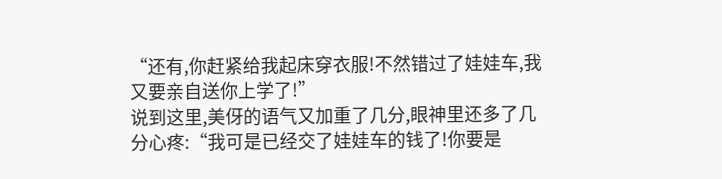“还有,你赶紧给我起床穿衣服!不然错过了娃娃车,我又要亲自送你上学了!”
说到这里,美伢的语气又加重了几分,眼神里还多了几分心疼:“我可是已经交了娃娃车的钱了!你要是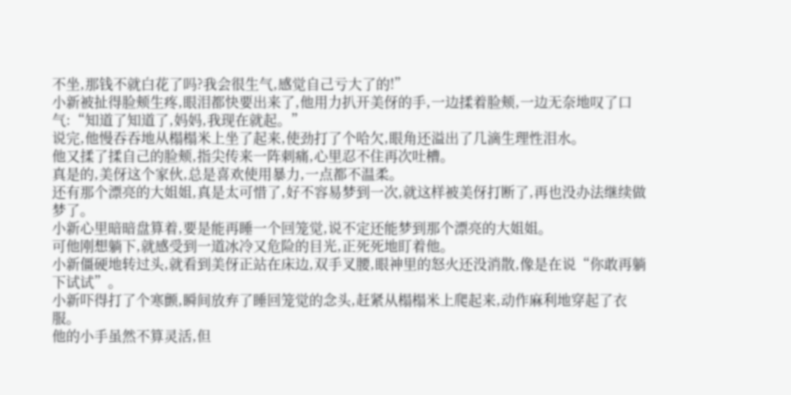不坐,那钱不就白花了吗?我会很生气,感觉自己亏大了的!”
小新被扯得脸颊生疼,眼泪都快要出来了,他用力扒开美伢的手,一边揉着脸颊,一边无奈地叹了口气:“知道了知道了,妈妈,我现在就起。”
说完,他慢吞吞地从榻榻米上坐了起来,使劲打了个哈欠,眼角还溢出了几滴生理性泪水。
他又揉了揉自己的脸颊,指尖传来一阵刺痛,心里忍不住再次吐槽。
真是的,美伢这个家伙,总是喜欢使用暴力,一点都不温柔。
还有那个漂亮的大姐姐,真是太可惜了,好不容易梦到一次,就这样被美伢打断了,再也没办法继续做梦了。
小新心里暗暗盘算着,要是能再睡一个回笼觉,说不定还能梦到那个漂亮的大姐姐。
可他刚想躺下,就感受到一道冰冷又危险的目光,正死死地盯着他。
小新僵硬地转过头,就看到美伢正站在床边,双手叉腰,眼神里的怒火还没消散,像是在说“你敢再躺下试试”。
小新吓得打了个寒颤,瞬间放弃了睡回笼觉的念头,赶紧从榻榻米上爬起来,动作麻利地穿起了衣服。
他的小手虽然不算灵活,但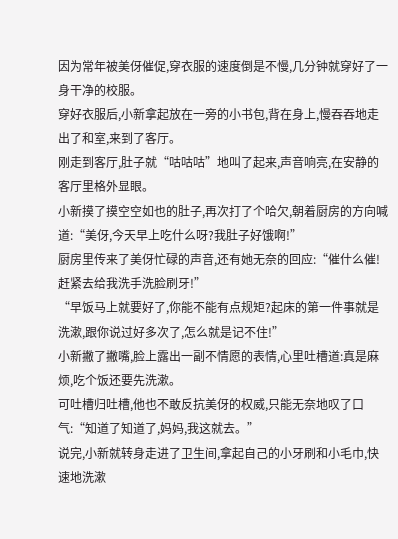因为常年被美伢催促,穿衣服的速度倒是不慢,几分钟就穿好了一身干净的校服。
穿好衣服后,小新拿起放在一旁的小书包,背在身上,慢吞吞地走出了和室,来到了客厅。
刚走到客厅,肚子就“咕咕咕”地叫了起来,声音响亮,在安静的客厅里格外显眼。
小新摸了摸空空如也的肚子,再次打了个哈欠,朝着厨房的方向喊道:“美伢,今天早上吃什么呀?我肚子好饿啊!”
厨房里传来了美伢忙碌的声音,还有她无奈的回应:“催什么催!赶紧去给我洗手洗脸刷牙!”
“早饭马上就要好了,你能不能有点规矩?起床的第一件事就是洗漱,跟你说过好多次了,怎么就是记不住!”
小新撇了撇嘴,脸上露出一副不情愿的表情,心里吐槽道:真是麻烦,吃个饭还要先洗漱。
可吐槽归吐槽,他也不敢反抗美伢的权威,只能无奈地叹了口气:“知道了知道了,妈妈,我这就去。”
说完,小新就转身走进了卫生间,拿起自己的小牙刷和小毛巾,快速地洗漱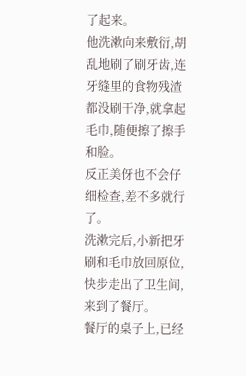了起来。
他洗漱向来敷衍,胡乱地刷了刷牙齿,连牙缝里的食物残渣都没刷干净,就拿起毛巾,随便擦了擦手和脸。
反正美伢也不会仔细检查,差不多就行了。
洗漱完后,小新把牙刷和毛巾放回原位,快步走出了卫生间,来到了餐厅。
餐厅的桌子上,已经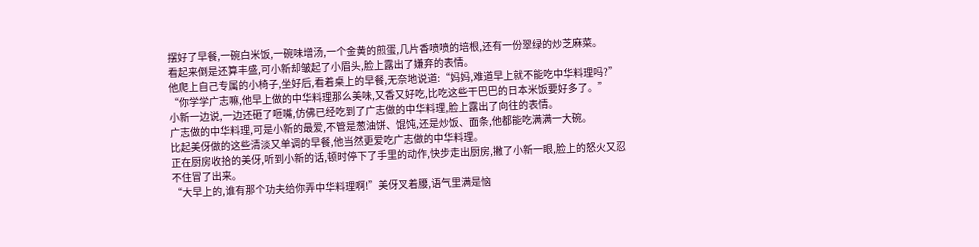摆好了早餐,一碗白米饭,一碗味增汤,一个金黄的煎蛋,几片香喷喷的培根,还有一份翠绿的炒芝麻菜。
看起来倒是还算丰盛,可小新却皱起了小眉头,脸上露出了嫌弃的表情。
他爬上自己专属的小椅子,坐好后,看着桌上的早餐,无奈地说道:“妈妈,难道早上就不能吃中华料理吗?”
“你学学广志嘛,他早上做的中华料理那么美味,又香又好吃,比吃这些干巴巴的日本米饭要好多了。”
小新一边说,一边还砸了咂嘴,仿佛已经吃到了广志做的中华料理,脸上露出了向往的表情。
广志做的中华料理,可是小新的最爱,不管是葱油饼、馄饨,还是炒饭、面条,他都能吃满满一大碗。
比起美伢做的这些清淡又单调的早餐,他当然更爱吃广志做的中华料理。
正在厨房收拾的美伢,听到小新的话,顿时停下了手里的动作,快步走出厨房,撇了小新一眼,脸上的怒火又忍不住冒了出来。
“大早上的,谁有那个功夫给你弄中华料理啊!”美伢叉着腰,语气里满是恼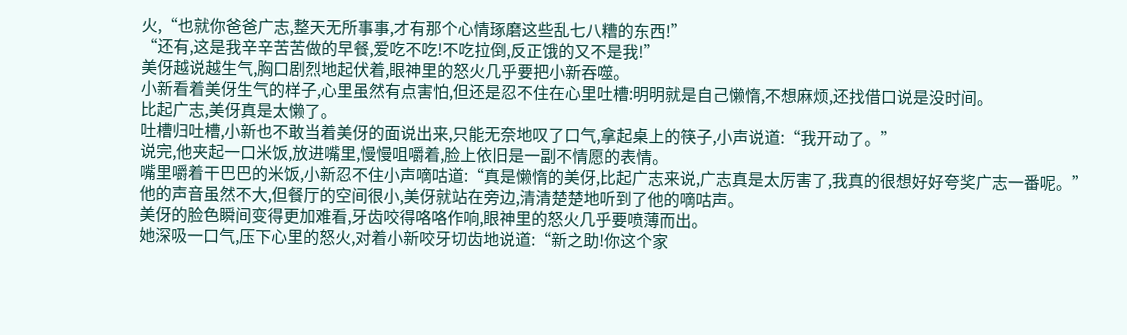火,“也就你爸爸广志,整天无所事事,才有那个心情琢磨这些乱七八糟的东西!”
“还有,这是我辛辛苦苦做的早餐,爱吃不吃!不吃拉倒,反正饿的又不是我!”
美伢越说越生气,胸口剧烈地起伏着,眼神里的怒火几乎要把小新吞噬。
小新看着美伢生气的样子,心里虽然有点害怕,但还是忍不住在心里吐槽:明明就是自己懒惰,不想麻烦,还找借口说是没时间。
比起广志,美伢真是太懒了。
吐槽归吐槽,小新也不敢当着美伢的面说出来,只能无奈地叹了口气,拿起桌上的筷子,小声说道:“我开动了。”
说完,他夹起一口米饭,放进嘴里,慢慢咀嚼着,脸上依旧是一副不情愿的表情。
嘴里嚼着干巴巴的米饭,小新忍不住小声嘀咕道:“真是懒惰的美伢,比起广志来说,广志真是太厉害了,我真的很想好好夸奖广志一番呢。”
他的声音虽然不大,但餐厅的空间很小,美伢就站在旁边,清清楚楚地听到了他的嘀咕声。
美伢的脸色瞬间变得更加难看,牙齿咬得咯咯作响,眼神里的怒火几乎要喷薄而出。
她深吸一口气,压下心里的怒火,对着小新咬牙切齿地说道:“新之助!你这个家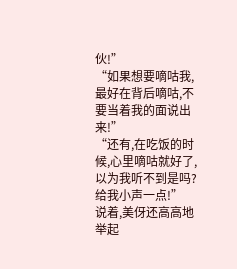伙!”
“如果想要嘀咕我,最好在背后嘀咕,不要当着我的面说出来!”
“还有,在吃饭的时候,心里嘀咕就好了,以为我听不到是吗?给我小声一点!”
说着,美伢还高高地举起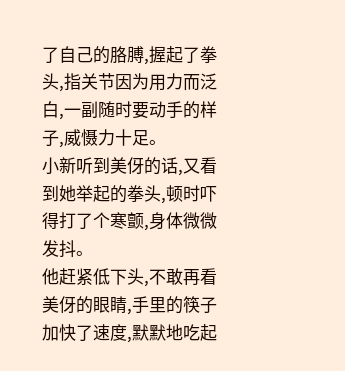了自己的胳膊,握起了拳头,指关节因为用力而泛白,一副随时要动手的样子,威慑力十足。
小新听到美伢的话,又看到她举起的拳头,顿时吓得打了个寒颤,身体微微发抖。
他赶紧低下头,不敢再看美伢的眼睛,手里的筷子加快了速度,默默地吃起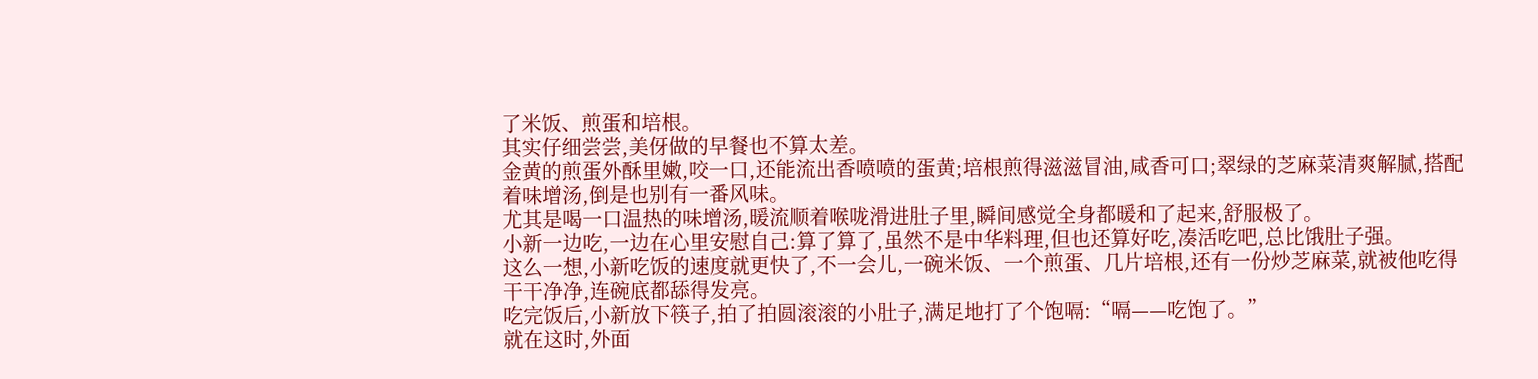了米饭、煎蛋和培根。
其实仔细尝尝,美伢做的早餐也不算太差。
金黄的煎蛋外酥里嫩,咬一口,还能流出香喷喷的蛋黄;培根煎得滋滋冒油,咸香可口;翠绿的芝麻菜清爽解腻,搭配着味增汤,倒是也别有一番风味。
尤其是喝一口温热的味增汤,暖流顺着喉咙滑进肚子里,瞬间感觉全身都暖和了起来,舒服极了。
小新一边吃,一边在心里安慰自己:算了算了,虽然不是中华料理,但也还算好吃,凑活吃吧,总比饿肚子强。
这么一想,小新吃饭的速度就更快了,不一会儿,一碗米饭、一个煎蛋、几片培根,还有一份炒芝麻菜,就被他吃得干干净净,连碗底都舔得发亮。
吃完饭后,小新放下筷子,拍了拍圆滚滚的小肚子,满足地打了个饱嗝:“嗝——吃饱了。”
就在这时,外面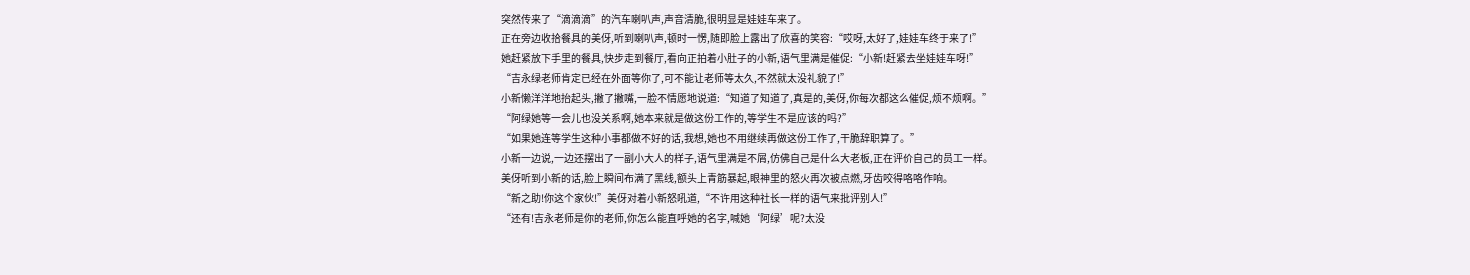突然传来了“滴滴滴”的汽车喇叭声,声音清脆,很明显是娃娃车来了。
正在旁边收拾餐具的美伢,听到喇叭声,顿时一愣,随即脸上露出了欣喜的笑容:“哎呀,太好了,娃娃车终于来了!”
她赶紧放下手里的餐具,快步走到餐厅,看向正拍着小肚子的小新,语气里满是催促:“小新!赶紧去坐娃娃车呀!”
“吉永绿老师肯定已经在外面等你了,可不能让老师等太久,不然就太没礼貌了!”
小新懒洋洋地抬起头,撇了撇嘴,一脸不情愿地说道:“知道了知道了,真是的,美伢,你每次都这么催促,烦不烦啊。”
“阿绿她等一会儿也没关系啊,她本来就是做这份工作的,等学生不是应该的吗?”
“如果她连等学生这种小事都做不好的话,我想,她也不用继续再做这份工作了,干脆辞职算了。”
小新一边说,一边还摆出了一副小大人的样子,语气里满是不屑,仿佛自己是什么大老板,正在评价自己的员工一样。
美伢听到小新的话,脸上瞬间布满了黑线,额头上青筋暴起,眼神里的怒火再次被点燃,牙齿咬得咯咯作响。
“新之助!你这个家伙!”美伢对着小新怒吼道,“不许用这种社长一样的语气来批评别人!”
“还有!吉永老师是你的老师,你怎么能直呼她的名字,喊她‘阿绿’呢?太没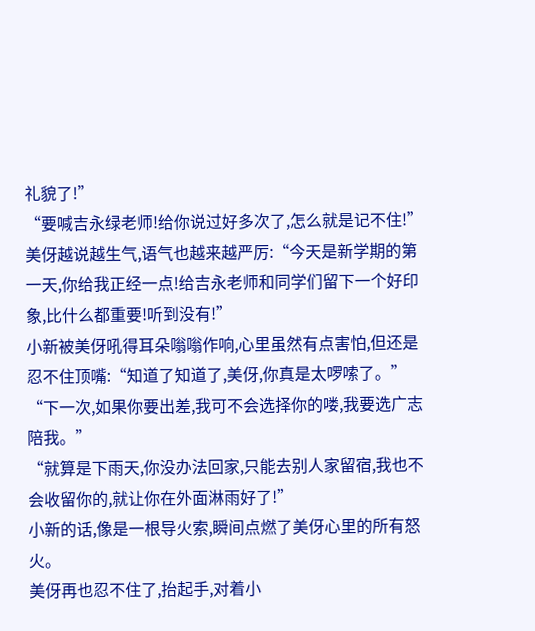礼貌了!”
“要喊吉永绿老师!给你说过好多次了,怎么就是记不住!”
美伢越说越生气,语气也越来越严厉:“今天是新学期的第一天,你给我正经一点!给吉永老师和同学们留下一个好印象,比什么都重要!听到没有!”
小新被美伢吼得耳朵嗡嗡作响,心里虽然有点害怕,但还是忍不住顶嘴:“知道了知道了,美伢,你真是太啰嗦了。”
“下一次,如果你要出差,我可不会选择你的喽,我要选广志陪我。”
“就算是下雨天,你没办法回家,只能去别人家留宿,我也不会收留你的,就让你在外面淋雨好了!”
小新的话,像是一根导火索,瞬间点燃了美伢心里的所有怒火。
美伢再也忍不住了,抬起手,对着小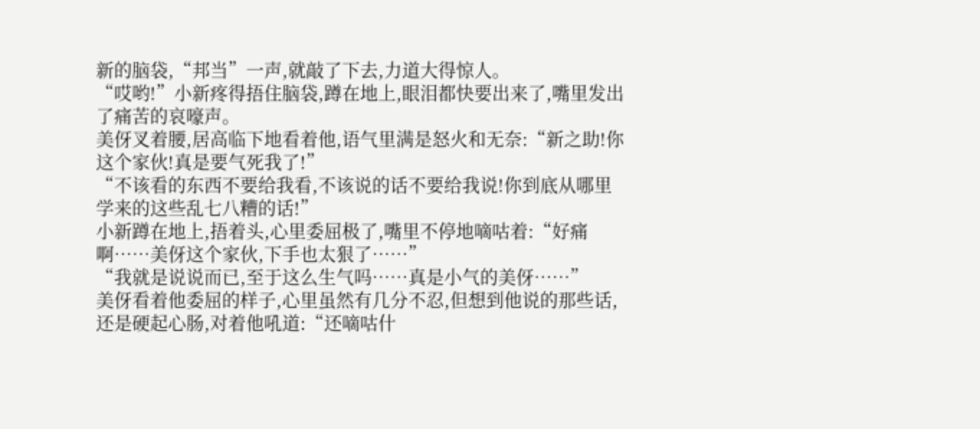新的脑袋,“邦当”一声,就敲了下去,力道大得惊人。
“哎哟!”小新疼得捂住脑袋,蹲在地上,眼泪都快要出来了,嘴里发出了痛苦的哀嚎声。
美伢叉着腰,居高临下地看着他,语气里满是怒火和无奈:“新之助!你这个家伙!真是要气死我了!”
“不该看的东西不要给我看,不该说的话不要给我说!你到底从哪里学来的这些乱七八糟的话!”
小新蹲在地上,捂着头,心里委屈极了,嘴里不停地嘀咕着:“好痛啊……美伢这个家伙,下手也太狠了……”
“我就是说说而已,至于这么生气吗……真是小气的美伢……”
美伢看着他委屈的样子,心里虽然有几分不忍,但想到他说的那些话,还是硬起心肠,对着他吼道:“还嘀咕什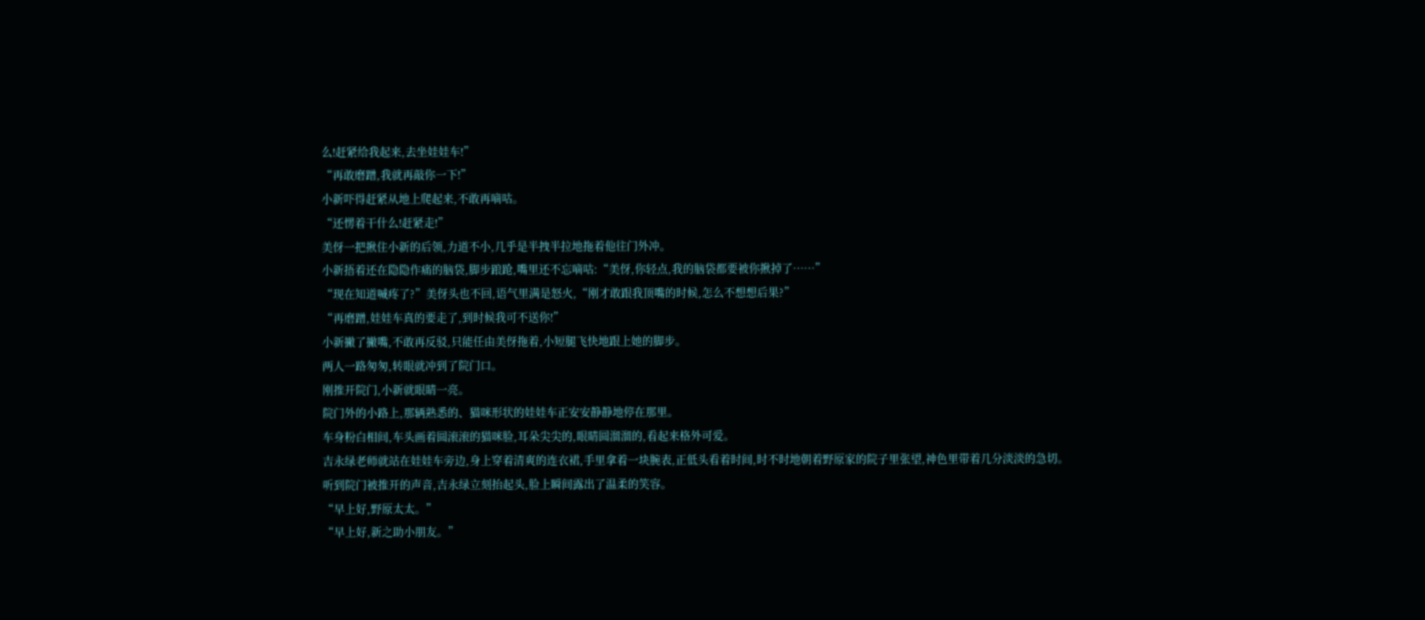么!赶紧给我起来,去坐娃娃车!”
“再敢磨蹭,我就再敲你一下!”
小新吓得赶紧从地上爬起来,不敢再嘀咕。
“还愣着干什么!赶紧走!”
美伢一把揪住小新的后领,力道不小,几乎是半拽半拉地拖着他往门外冲。
小新捂着还在隐隐作痛的脑袋,脚步踉跄,嘴里还不忘嘀咕:“美伢,你轻点,我的脑袋都要被你揪掉了……”
“现在知道喊疼了?”美伢头也不回,语气里满是怒火,“刚才敢跟我顶嘴的时候,怎么不想想后果?”
“再磨蹭,娃娃车真的要走了,到时候我可不送你!”
小新撇了撇嘴,不敢再反驳,只能任由美伢拖着,小短腿飞快地跟上她的脚步。
两人一路匆匆,转眼就冲到了院门口。
刚推开院门,小新就眼睛一亮。
院门外的小路上,那辆熟悉的、猫咪形状的娃娃车正安安静静地停在那里。
车身粉白相间,车头画着圆滚滚的猫咪脸,耳朵尖尖的,眼睛圆溜溜的,看起来格外可爱。
吉永绿老师就站在娃娃车旁边,身上穿着清爽的连衣裙,手里拿着一块腕表,正低头看着时间,时不时地朝着野原家的院子里张望,神色里带着几分淡淡的急切。
听到院门被推开的声音,吉永绿立刻抬起头,脸上瞬间露出了温柔的笑容。
“早上好,野原太太。”
“早上好,新之助小朋友。”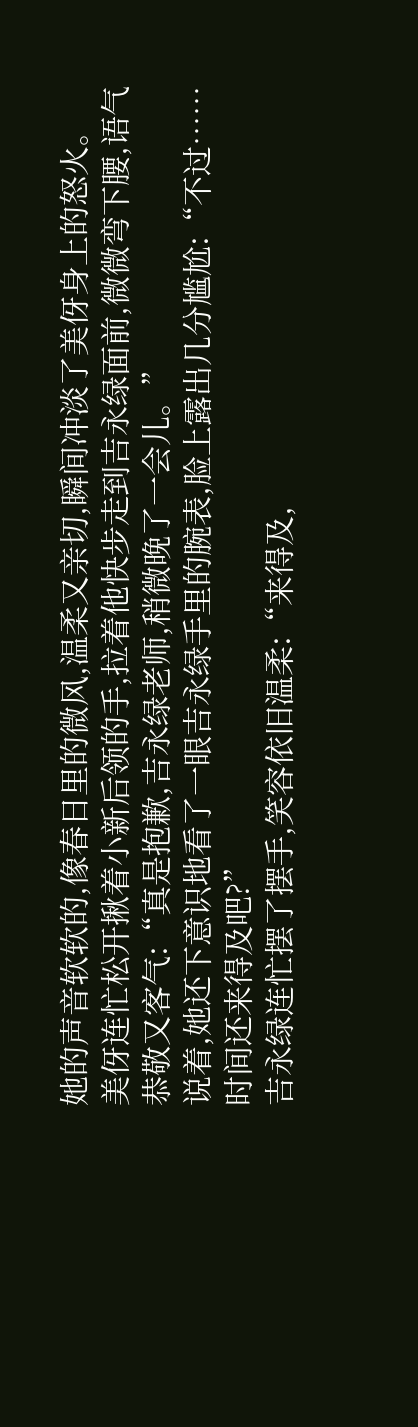她的声音软软的,像春日里的微风,温柔又亲切,瞬间冲淡了美伢身上的怒火。
美伢连忙松开揪着小新后领的手,拉着他快步走到吉永绿面前,微微弯下腰,语气恭敬又客气:“真是抱歉,吉永绿老师,稍微晚了一会儿。”
说着,她还下意识地看了一眼吉永绿手里的腕表,脸上露出几分尴尬:“不过……时间还来得及吧?”
吉永绿连忙摆了摆手,笑容依旧温柔:“来得及,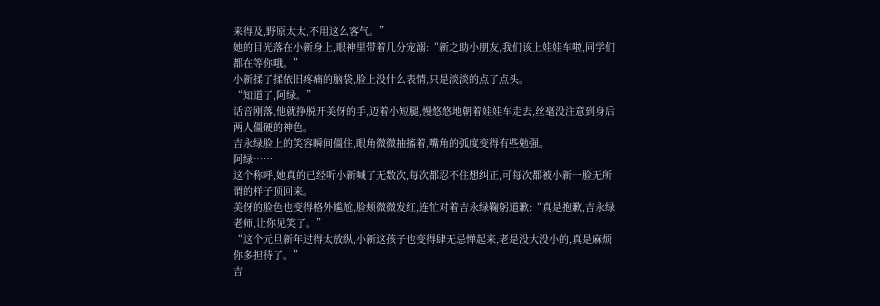来得及,野原太太,不用这么客气。”
她的目光落在小新身上,眼神里带着几分宠溺:“新之助小朋友,我们该上娃娃车啦,同学们都在等你哦。”
小新揉了揉依旧疼痛的脑袋,脸上没什么表情,只是淡淡的点了点头。
“知道了,阿绿。”
话音刚落,他就挣脱开美伢的手,迈着小短腿,慢悠悠地朝着娃娃车走去,丝毫没注意到身后两人僵硬的神色。
吉永绿脸上的笑容瞬间僵住,眼角微微抽搐着,嘴角的弧度变得有些勉强。
阿绿……
这个称呼,她真的已经听小新喊了无数次,每次都忍不住想纠正,可每次都被小新一脸无所谓的样子顶回来。
美伢的脸色也变得格外尴尬,脸颊微微发红,连忙对着吉永绿鞠躬道歉:“真是抱歉,吉永绿老师,让你见笑了。”
“这个元旦新年过得太放纵,小新这孩子也变得肆无忌惮起来,老是没大没小的,真是麻烦你多担待了。”
吉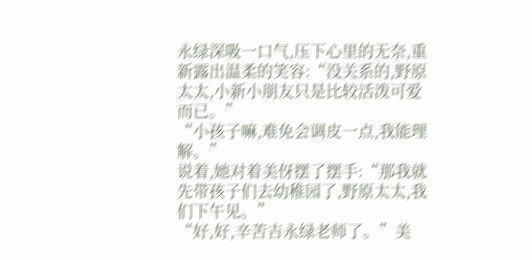永绿深吸一口气,压下心里的无奈,重新露出温柔的笑容:“没关系的,野原太太,小新小朋友只是比较活泼可爱而已。”
“小孩子嘛,难免会调皮一点,我能理解。”
说着,她对着美伢摆了摆手:“那我就先带孩子们去幼稚园了,野原太太,我们下午见。”
“好,好,辛苦吉永绿老师了。”美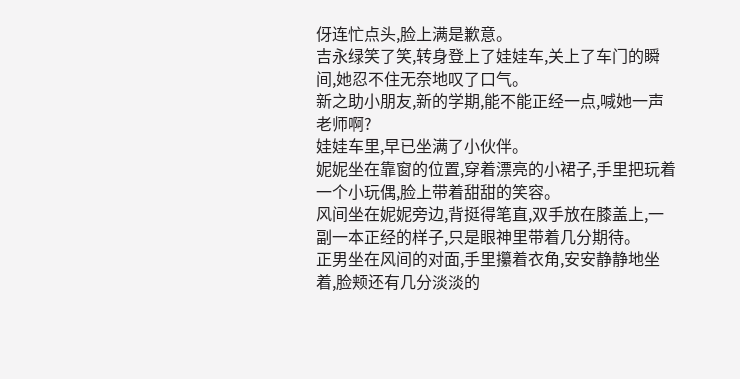伢连忙点头,脸上满是歉意。
吉永绿笑了笑,转身登上了娃娃车,关上了车门的瞬间,她忍不住无奈地叹了口气。
新之助小朋友,新的学期,能不能正经一点,喊她一声老师啊?
娃娃车里,早已坐满了小伙伴。
妮妮坐在靠窗的位置,穿着漂亮的小裙子,手里把玩着一个小玩偶,脸上带着甜甜的笑容。
风间坐在妮妮旁边,背挺得笔直,双手放在膝盖上,一副一本正经的样子,只是眼神里带着几分期待。
正男坐在风间的对面,手里攥着衣角,安安静静地坐着,脸颊还有几分淡淡的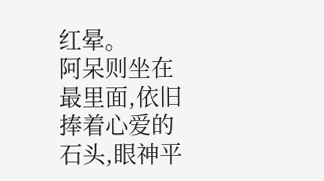红晕。
阿呆则坐在最里面,依旧捧着心爱的石头,眼神平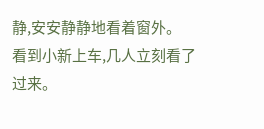静,安安静静地看着窗外。
看到小新上车,几人立刻看了过来。